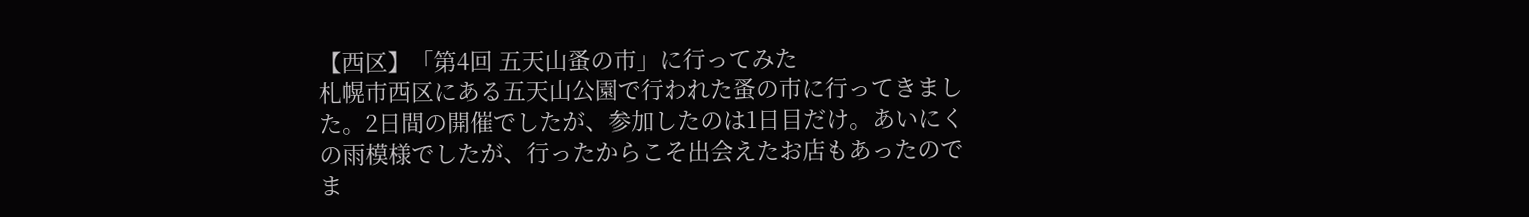【西区】「第4回 五天山蚤の市」に行ってみた
札幌市西区にある五天山公園で行われた蚤の市に行ってきました。2日間の開催でしたが、参加したのは1日目だけ。あいにくの雨模様でしたが、行ったからこそ出会えたお店もあったのでま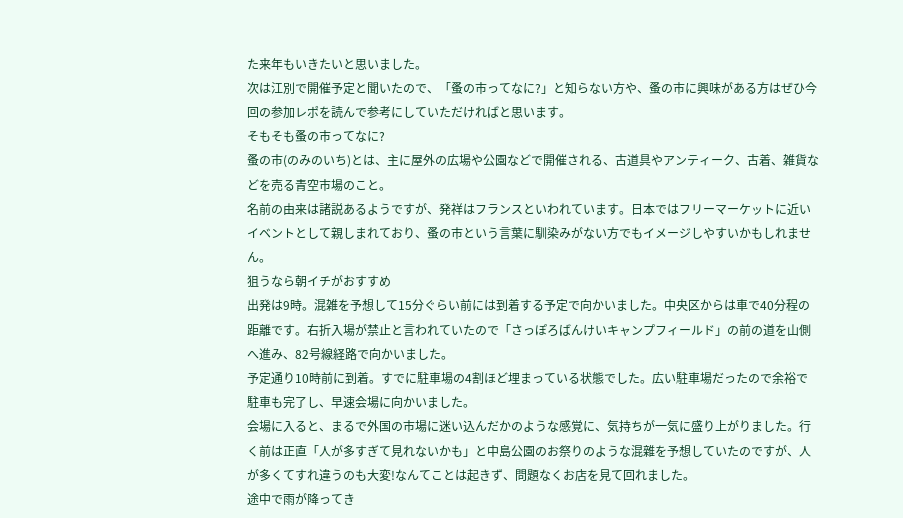た来年もいきたいと思いました。
次は江別で開催予定と聞いたので、「蚤の市ってなに?」と知らない方や、蚤の市に興味がある方はぜひ今回の参加レポを読んで参考にしていただければと思います。
そもそも蚤の市ってなに?
蚤の市(のみのいち)とは、主に屋外の広場や公園などで開催される、古道具やアンティーク、古着、雑貨などを売る青空市場のこと。
名前の由来は諸説あるようですが、発祥はフランスといわれています。日本ではフリーマーケットに近いイベントとして親しまれており、蚤の市という言葉に馴染みがない方でもイメージしやすいかもしれません。
狙うなら朝イチがおすすめ
出発は9時。混雑を予想して15分ぐらい前には到着する予定で向かいました。中央区からは車で40分程の距離です。右折入場が禁止と言われていたので「さっぽろばんけいキャンプフィールド」の前の道を山側へ進み、82号線経路で向かいました。
予定通り10時前に到着。すでに駐車場の4割ほど埋まっている状態でした。広い駐車場だったので余裕で駐車も完了し、早速会場に向かいました。
会場に入ると、まるで外国の市場に迷い込んだかのような感覚に、気持ちが一気に盛り上がりました。行く前は正直「人が多すぎて見れないかも」と中島公園のお祭りのような混雜を予想していたのですが、人が多くてすれ違うのも大変!なんてことは起きず、問題なくお店を見て回れました。
途中で雨が降ってき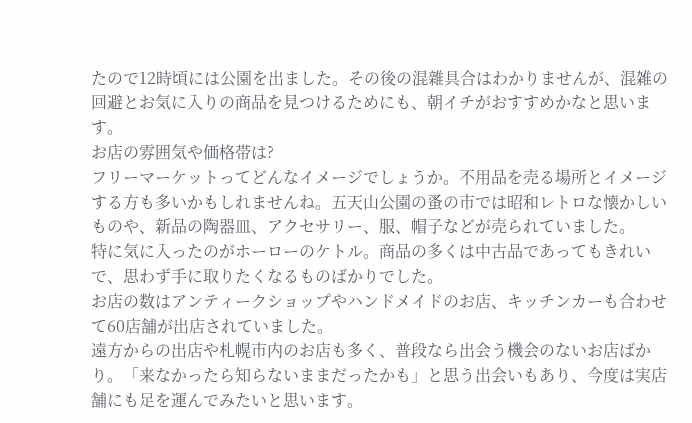たので12時頃には公園を出ました。その後の混雜具合はわかりませんが、混雑の回避とお気に入りの商品を見つけるためにも、朝イチがおすすめかなと思います。
お店の雰囲気や価格帯は?
フリーマーケットってどんなイメージでしょうか。不用品を売る場所とイメージする方も多いかもしれませんね。五天山公園の蚤の市では昭和レトロな懐かしいものや、新品の陶器皿、アクセサリー、服、帽子などが売られていました。
特に気に入ったのがホーローのケトル。商品の多くは中古品であってもきれいで、思わず手に取りたくなるものばかりでした。
お店の数はアンティークショップやハンドメイドのお店、キッチンカーも合わせて60店舗が出店されていました。
遠方からの出店や札幌市内のお店も多く、普段なら出会う機会のないお店ばかり。「来なかったら知らないままだったかも」と思う出会いもあり、今度は実店舗にも足を運んでみたいと思います。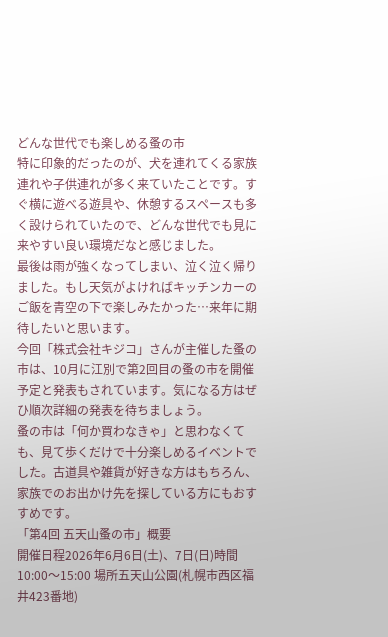どんな世代でも楽しめる蚤の市
特に印象的だったのが、犬を連れてくる家族連れや子供連れが多く来ていたことです。すぐ横に遊べる遊具や、休憩するスペースも多く設けられていたので、どんな世代でも見に来やすい良い環境だなと感じました。
最後は雨が強くなってしまい、泣く泣く帰りました。もし天気がよければキッチンカーのご飯を青空の下で楽しみたかった…来年に期待したいと思います。
今回「株式会社キジコ」さんが主催した蚤の市は、10月に江別で第2回目の蚤の市を開催予定と発表もされています。気になる方はぜひ順次詳細の発表を待ちましょう。
蚤の市は「何か買わなきゃ」と思わなくても、見て歩くだけで十分楽しめるイベントでした。古道具や雑貨が好きな方はもちろん、家族でのお出かけ先を探している方にもおすすめです。
「第4回 五天山蚤の市」概要
開催日程2026年6月6日(土)、7日(日)時間10:00〜15:00 場所五天山公園(札幌市西区福井423番地)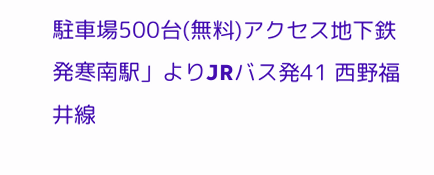駐車場500台(無料)アクセス地下鉄発寒南駅」よりJRバス発41 西野福井線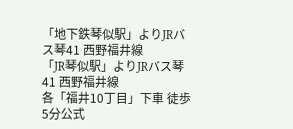「地下鉄琴似駅」よりJRバス琴41 西野福井線
「JR琴似駅」よりJRバス琴41 西野福井線
各「福井10丁目」下車 徒歩5分公式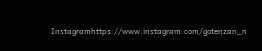Instagramhttps://www.instagram.com/gotenzan_n